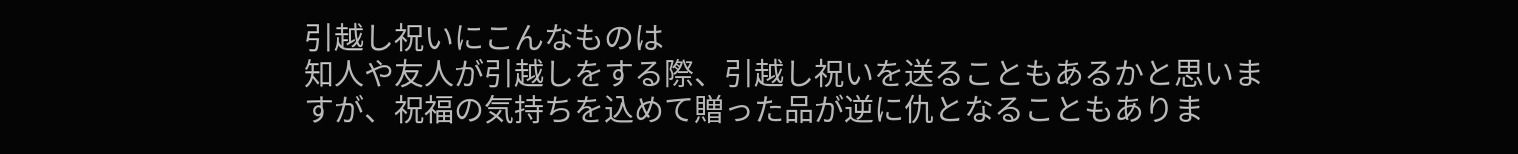引越し祝いにこんなものは
知人や友人が引越しをする際、引越し祝いを送ることもあるかと思いますが、祝福の気持ちを込めて贈った品が逆に仇となることもありま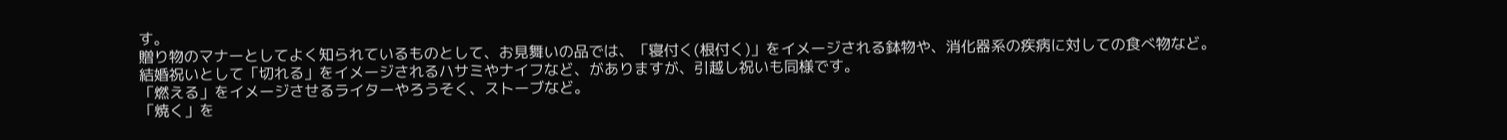す。
贈り物のマナーとしてよく知られているものとして、お見舞いの品では、「寝付く(根付く)」をイメージされる鉢物や、消化器系の疾病に対しての食べ物など。
結婚祝いとして「切れる」をイメージされるハサミやナイフなど、がありますが、引越し祝いも同様です。
「燃える」をイメージさせるライターやろうそく、ストーブなど。
「焼く」を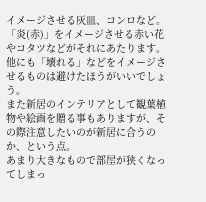イメージさせる灰皿、コンロなど。
「炎(赤)」をイメージさせる赤い花やコタツなどがそれにあたります。
他にも「壊れる」などをイメージさせるものは避けたほうがいいでしょう。
また新居のインテリアとして観葉植物や絵画を贈る事もありますが、その際注意したいのが新居に合うのか、という点。
あまり大きなもので部屋が狭くなってしまっ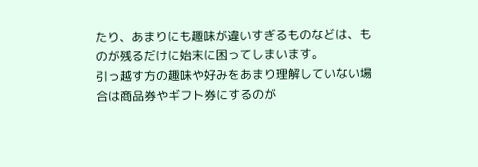たり、あまりにも趣味が違いすぎるものなどは、ものが残るだけに始末に困ってしまいます。
引っ越す方の趣味や好みをあまり理解していない場合は商品券やギフト券にするのが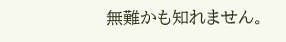無難かも知れません。